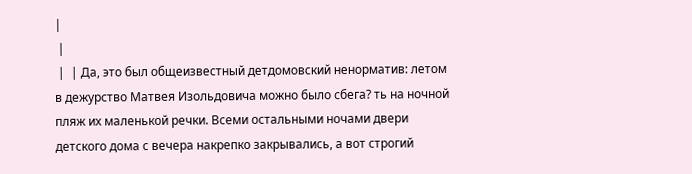|
 |
 |  | Да, это был общеизвестный детдомовский ненорматив: летом в дежурство Матвея Изольдовича можно было сбега? ть на ночной пляж их маленькой речки. Всеми остальными ночами двери детского дома с вечера накрепко закрывались, а вот строгий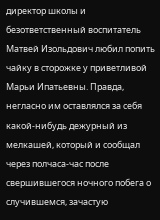директор школы и безответственный воспитатель Матвей Изольдович любил попить чайку в сторожке у приветливой Марьи Ипатьевны. Правда, негласно им оставлялся за себя какой-нибудь дежурный из мелкашей, который и сообщал через полчаса-час после свершившегося ночного побега о случившемся, зачастую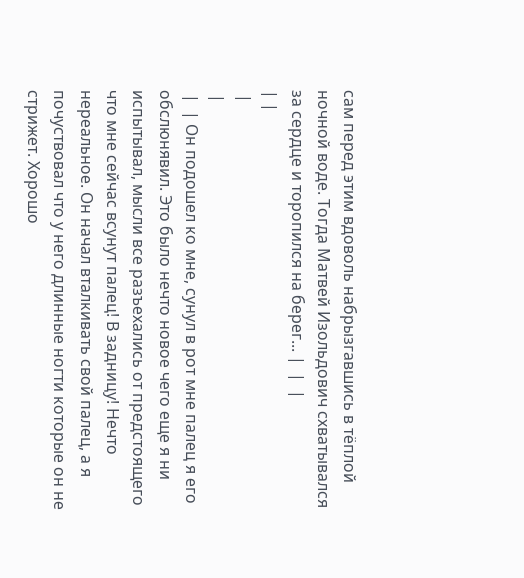сам перед этим вдоволь набрызгавшись в тёплой ночной воде. Тогда Матвей Изольдович схватывался за сердце и торопился на берег... |  |  |
| |
 |
 |
 |  | Он подошел ко мне, сунул в рот мне палец я его обслюнявил. Это было нечто новое чего еще я ни испытывал, мысли все разъехались от предстоящего что мне сейчас всунут палец! В задницу! Нечто нереальное. Он начал вталкивать свой палец, а я почуствовал что у него длинные ногти которые он не стрижет. Хорошо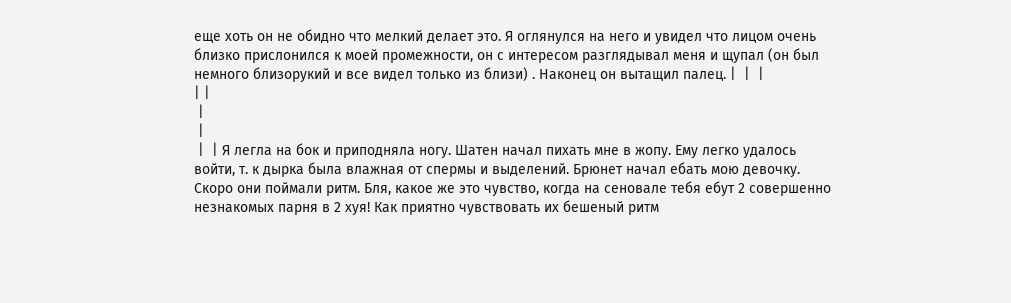еще хоть он не обидно что мелкий делает это. Я оглянулся на него и увидел что лицом очень близко прислонился к моей промежности, он с интересом разглядывал меня и щупал (он был немного близорукий и все видел только из близи) . Наконец он вытащил палец. |  |  |
| |
 |
 |
 |  | Я легла на бок и приподняла ногу. Шатен начал пихать мне в жопу. Ему легко удалось войти, т. к дырка была влажная от спермы и выделений. Брюнет начал ебать мою девочку. Скоро они поймали ритм. Бля, какое же это чувство, когда на сеновале тебя ебут 2 совершенно незнакомых парня в 2 хуя! Как приятно чувствовать их бешеный ритм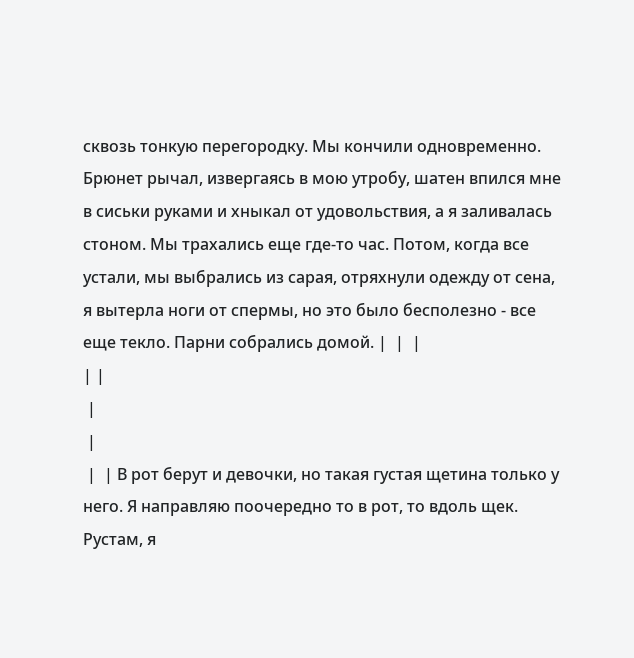сквозь тонкую перегородку. Мы кончили одновременно. Брюнет рычал, извергаясь в мою утробу, шатен впился мне в сиськи руками и хныкал от удовольствия, а я заливалась стоном. Мы трахались еще где-то час. Потом, когда все устали, мы выбрались из сарая, отряхнули одежду от сена, я вытерла ноги от спермы, но это было бесполезно - все еще текло. Парни собрались домой. |  |  |
| |
 |
 |
 |  | В рот берут и девочки, но такая густая щетина только у него. Я направляю поочередно то в рот, то вдоль щек. Рустам, я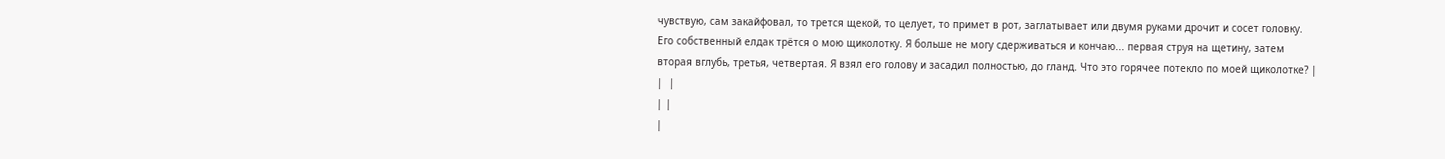чувствую, сам закайфовал, то трется щекой, то целует, то примет в рот, заглатывает или двумя руками дрочит и сосет головку. Его собственный елдак трётся о мою щиколотку. Я больше не могу сдерживаться и кончаю... первая струя на щетину, затем вторая вглубь, третья, четвертая. Я взял его голову и засадил полностью, до гланд. Что это горячее потекло по моей щиколотке? |  |  |
| |
|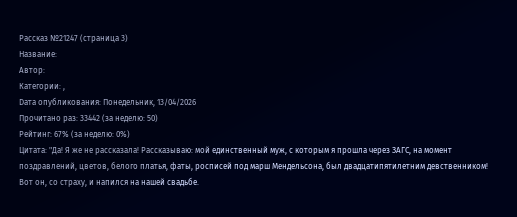Рассказ №21247 (страница 3)
Название:
Автор:
Категории: ,
Dата опубликования: Понедельник, 13/04/2026
Прочитано раз: 33442 (за неделю: 50)
Рейтинг: 67% (за неделю: 0%)
Цитата: "Да! Я же не рассказала! Рассказываю: мой единственный муж, с которым я прошла через ЗАГС, на момент поздравлений, цветов, белого платья, фаты, росписей под марш Мендельсона, был двадцатипятилетним девственником! Вот он, со страху, и напился на нашей свадьбе.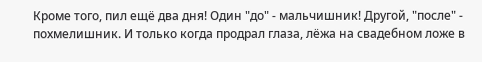Кроме того, пил ещё два дня! Один "до" - мальчишник! Другой, "после" - похмелишник. И только когда продрал глаза, лёжа на свадебном ложе в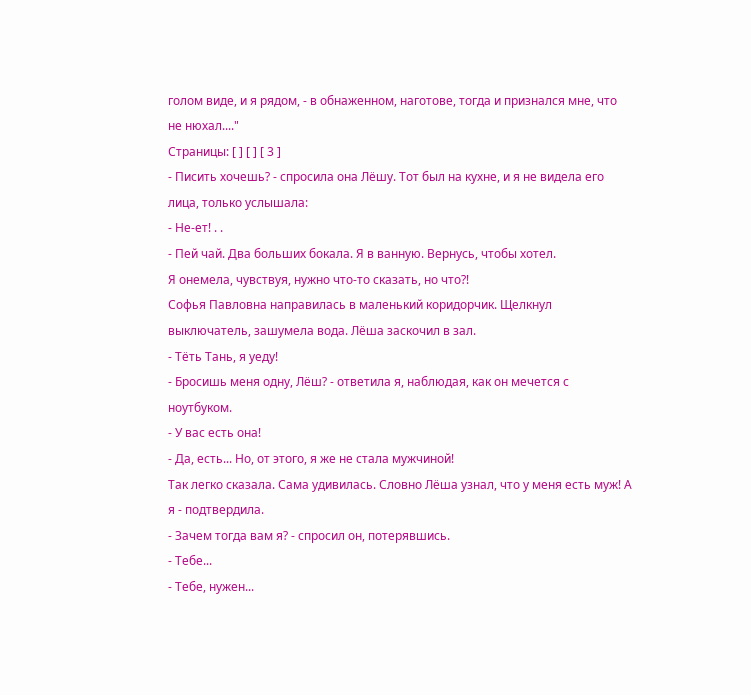голом виде, и я рядом, - в обнаженном, наготове, тогда и признался мне, что не нюхал...."
Страницы: [ ] [ ] [ 3 ]
- Писить хочешь? - спросила она Лёшу. Тот был на кухне, и я не видела его лица, только услышала:
- Не-ет! . .
- Пей чай. Два больших бокала. Я в ванную. Вернусь, чтобы хотел.
Я онемела, чувствуя, нужно что-то сказать, но что?!
Софья Павловна направилась в маленький коридорчик. Щелкнул выключатель, зашумела вода. Лёша заскочил в зал.
- Тёть Тань, я уеду!
- Бросишь меня одну, Лёш? - ответила я, наблюдая, как он мечется с ноутбуком.
- У вас есть она!
- Да, есть... Но, от этого, я же не стала мужчиной!
Так легко сказала. Сама удивилась. Словно Лёша узнал, что у меня есть муж! А я - подтвердила.
- Зачем тогда вам я? - спросил он, потерявшись.
- Тебе...
- Тебе, нужен...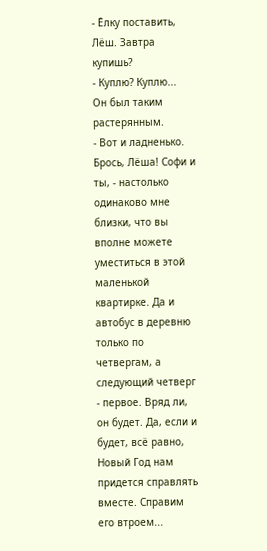- Ёлку поставить, Лёш. Завтра купишь?
- Куплю? Куплю...
Он был таким растерянным.
- Вот и ладненько. Брось, Лёша! Софи и ты, - настолько одинаково мне близки, что вы вполне можете уместиться в этой маленькой квартирке. Да и автобус в деревню только по четвергам, а следующий четверг - первое. Вряд ли, он будет. Да, если и будет, всё равно, Новый Год нам придется справлять вместе. Справим его втроем...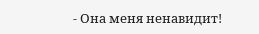- Она меня ненавидит!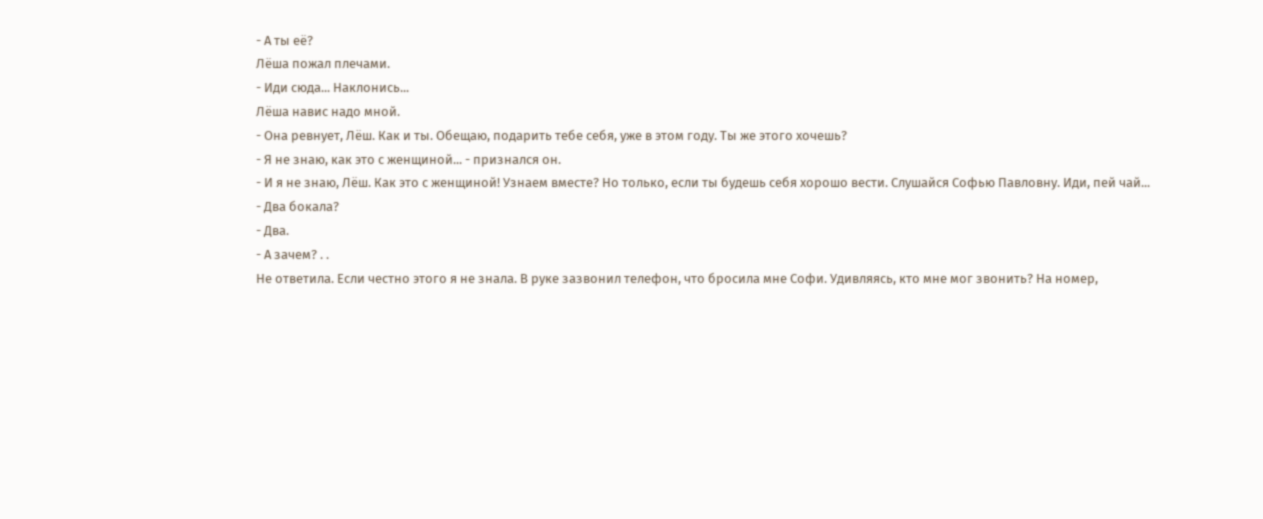- А ты её?
Лёша пожал плечами.
- Иди сюда... Наклонись...
Лёша навис надо мной.
- Она ревнует, Лёш. Как и ты. Обещаю, подарить тебе себя, уже в этом году. Ты же этого хочешь?
- Я не знаю, как это с женщиной... - признался он.
- И я не знаю, Лёш. Как это с женщиной! Узнаем вместе? Но только, если ты будешь себя хорошо вести. Слушайся Софью Павловну. Иди, пей чай...
- Два бокала?
- Два.
- А зачем? . .
Не ответила. Если честно этого я не знала. В руке зазвонил телефон, что бросила мне Софи. Удивляясь, кто мне мог звонить? На номер,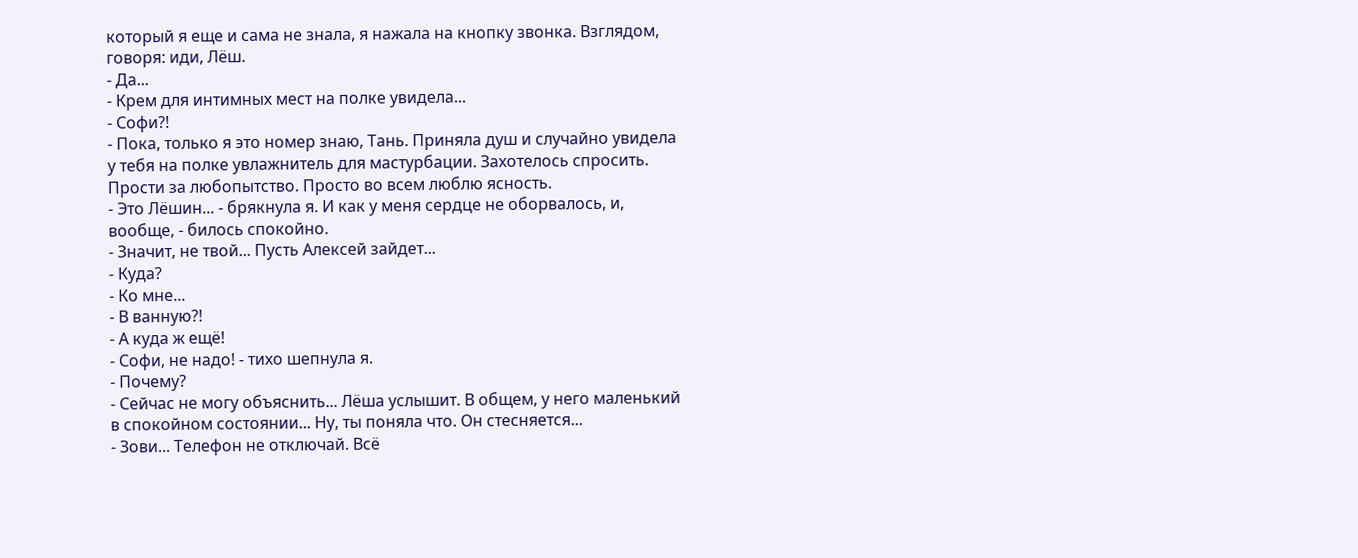который я еще и сама не знала, я нажала на кнопку звонка. Взглядом, говоря: иди, Лёш.
- Да...
- Крем для интимных мест на полке увидела...
- Софи?!
- Пока, только я это номер знаю, Тань. Приняла душ и случайно увидела у тебя на полке увлажнитель для мастурбации. Захотелось спросить. Прости за любопытство. Просто во всем люблю ясность.
- Это Лёшин... - брякнула я. И как у меня сердце не оборвалось, и, вообще, - билось спокойно.
- Значит, не твой... Пусть Алексей зайдет...
- Куда?
- Ко мне...
- В ванную?!
- А куда ж ещё!
- Софи, не надо! - тихо шепнула я.
- Почему?
- Сейчас не могу объяснить... Лёша услышит. В общем, у него маленький в спокойном состоянии... Ну, ты поняла что. Он стесняется...
- Зови... Телефон не отключай. Всё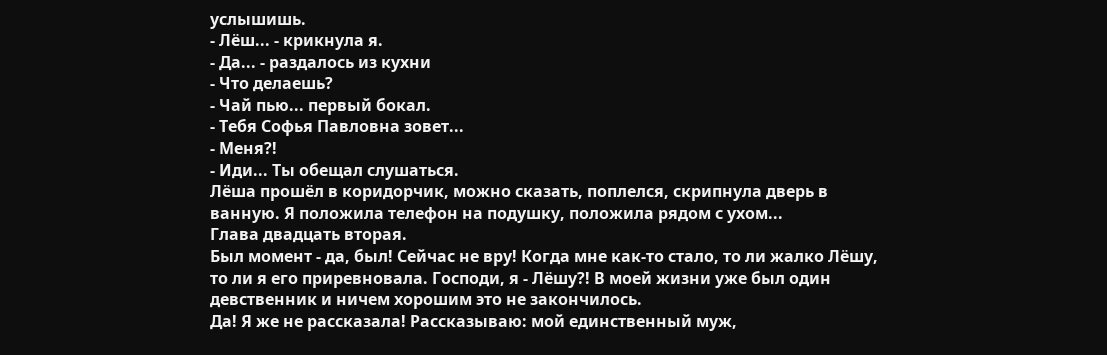услышишь.
- Лёш... - крикнула я.
- Да... - раздалось из кухни
- Что делаешь?
- Чай пью... первый бокал.
- Тебя Софья Павловна зовет...
- Меня?!
- Иди... Ты обещал слушаться.
Лёша прошёл в коридорчик, можно сказать, поплелся, скрипнула дверь в ванную. Я положила телефон на подушку, положила рядом с ухом...
Глава двадцать вторая.
Был момент - да, был! Сейчас не вру! Когда мне как-то стало, то ли жалко Лёшу, то ли я его приревновала. Господи, я - Лёшу?! В моей жизни уже был один девственник и ничем хорошим это не закончилось.
Да! Я же не рассказала! Рассказываю: мой единственный муж,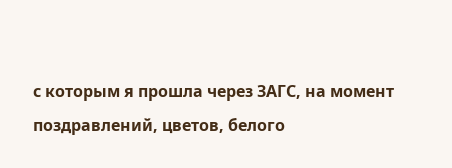с которым я прошла через ЗАГС, на момент поздравлений, цветов, белого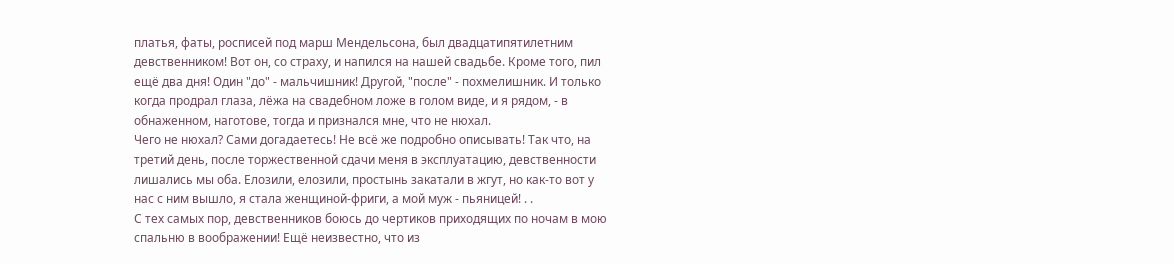платья, фаты, росписей под марш Мендельсона, был двадцатипятилетним девственником! Вот он, со страху, и напился на нашей свадьбе. Кроме того, пил ещё два дня! Один "до" - мальчишник! Другой, "после" - похмелишник. И только когда продрал глаза, лёжа на свадебном ложе в голом виде, и я рядом, - в обнаженном, наготове, тогда и признался мне, что не нюхал.
Чего не нюхал? Сами догадаетесь! Не всё же подробно описывать! Так что, на третий день, после торжественной сдачи меня в эксплуатацию, девственности лишались мы оба. Елозили, елозили, простынь закатали в жгут, но как-то вот у нас с ним вышло, я стала женщиной-фриги, а мой муж - пьяницей! . .
С тех самых пор, девственников боюсь до чертиков приходящих по ночам в мою спальню в воображении! Ещё неизвестно, что из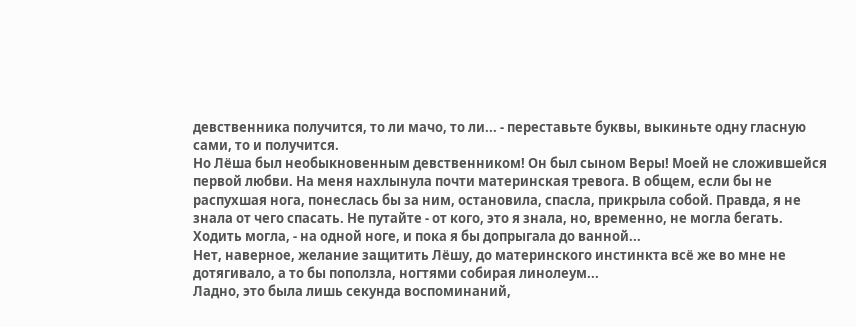девственника получится, то ли мачо, то ли... - переставьте буквы, выкиньте одну гласную сами, то и получится.
Но Лёша был необыкновенным девственником! Он был сыном Веры! Моей не сложившейся первой любви. На меня нахлынула почти материнская тревога. В общем, если бы не распухшая нога, понеслась бы за ним, остановила, спасла, прикрыла собой. Правда, я не знала от чего спасать. Не путайте - от кого, это я знала, но, временно, не могла бегать. Ходить могла, - на одной ноге, и пока я бы допрыгала до ванной...
Нет, наверное, желание защитить Лёшу, до материнского инстинкта всё же во мне не дотягивало, а то бы поползла, ногтями собирая линолеум...
Ладно, это была лишь секунда воспоминаний,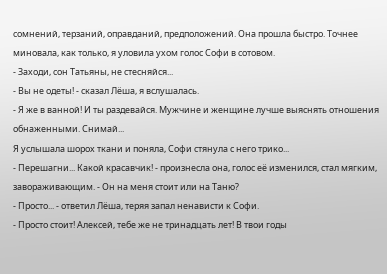сомнений, терзаний, оправданий, предположений. Она прошла быстро. Точнее миновала, как только, я уловила ухом голос Софи в сотовом.
- Заходи, сон Татьяны, не стесняйся...
- Вы не одеты! - сказал Лёша, я вслушалась.
- Я же в ванной! И ты раздевайся. Мужчине и женщине лучше выяснять отношения обнаженными. Снимай...
Я услышала шорох ткани и поняла, Софи стянула с него трико...
- Перешагни... Какой красавчик! - произнесла она, голос её изменился, стал мягким, завораживающим. - Он на меня стоит или на Таню?
- Просто... - ответил Лёша, теряя запал ненависти к Софи.
- Просто стоит! Алексей, тебе же не тринадцать лет! В твои годы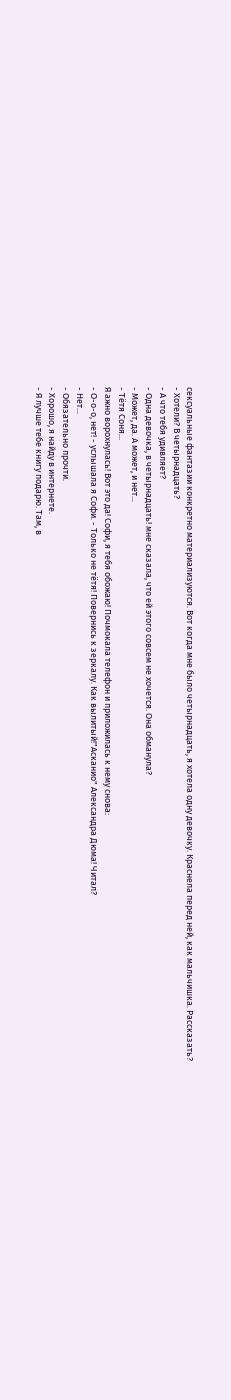сексуальные фантазии конкретно материализуются. Вот когда мне было четырнадцать, я хотела одну девочку. Краснела перед ней, как мальчишка. Рассказать?
- Хотели? В четырнадцать?
- А что тебя удивляет?
- Одна девочка, в четырнадцать! мне сказала, что ей этого совсем не хочется. Она обманула?
- Может, да. А может, и нет...
- Тётя Соня...
Я ажно ворохнулась! Вот это да! Софи, я тебя обожаю! Почмокала телефон и приложилась к нему снова:
- О-о-о, нет! - услышала я Софи. - Только не тётя! Повернись к зеркалу. Как вылитый!"Асканио" Александра Дюма! Читал?
- Нет...
- Обязательно прочти.
- Хорошо, я найду в интернете.
- Я лучше тебе книгу подарю. Там, в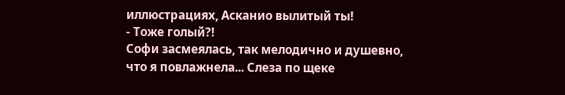иллюстрациях, Асканио вылитый ты!
- Тоже голый?!
Софи засмеялась, так мелодично и душевно, что я повлажнела... Слеза по щеке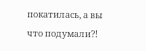покатилась, а вы что подумали?!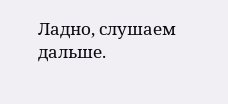Ладно, слушаем дальше.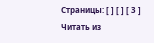Страницы: [ ] [ ] [ 3 ]
Читать из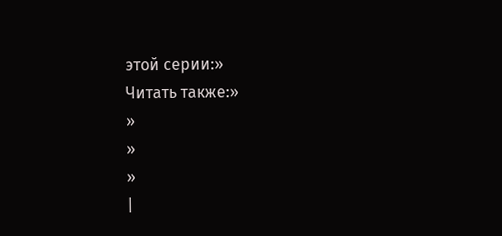этой серии:»
Читать также:»
»
»
»
|